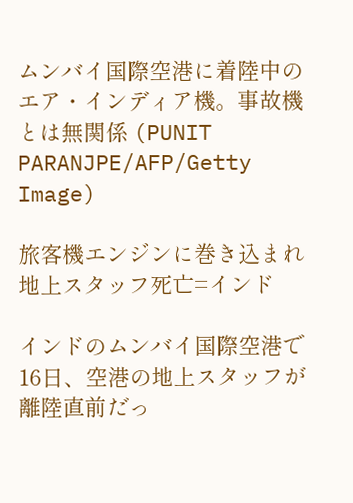ムンバイ国際空港に着陸中のエア・インディア機。事故機とは無関係 (PUNIT PARANJPE/AFP/Getty Image)

旅客機エンジンに巻き込まれ 地上スタッフ死亡=インド

インドのムンバイ国際空港で16日、空港の地上スタッフが離陸直前だっ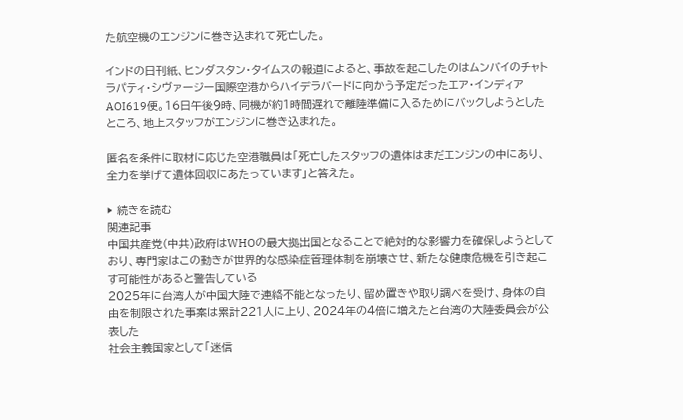た航空機のエンジンに巻き込まれて死亡した。

インドの日刊紙、ヒンダスタン・タイムスの報道によると、事故を起こしたのはムンバイのチャトラパティ・シヴァージー国際空港からハイデラバードに向かう予定だったエア・インディアAOI619便。16日午後9時、同機が約1時間遅れで離陸準備に入るためにバックしようとしたところ、地上スタッフがエンジンに巻き込まれた。

匿名を条件に取材に応じた空港職員は「死亡したスタッフの遺体はまだエンジンの中にあり、全力を挙げて遺体回収にあたっています」と答えた。

▶ 続きを読む
関連記事
中国共産党(中共)政府はWHOの最大拠出国となることで絶対的な影響力を確保しようとしており、専門家はこの動きが世界的な感染症管理体制を崩壊させ、新たな健康危機を引き起こす可能性があると警告している
2025年に台湾人が中国大陸で連絡不能となったり、留め置きや取り調べを受け、身体の自由を制限された事案は累計221人に上り、2024年の4倍に増えたと台湾の大陸委員会が公表した
社会主義国家として「迷信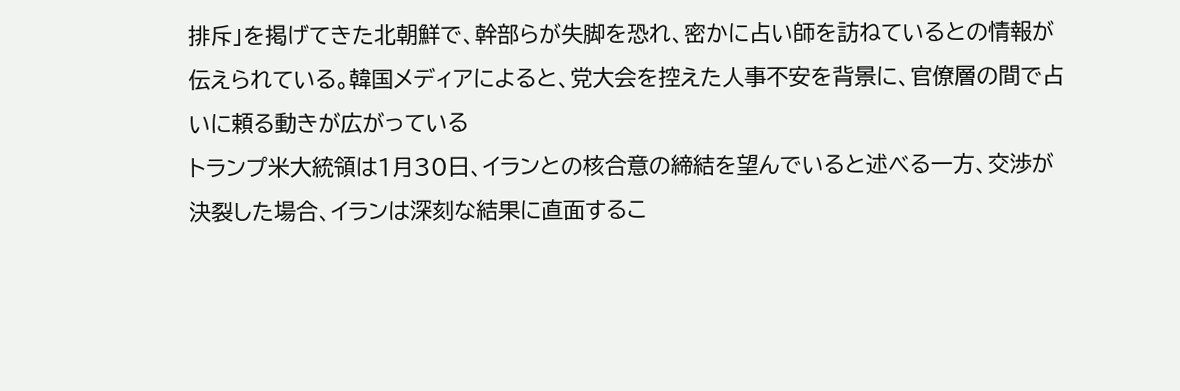排斥」を掲げてきた北朝鮮で、幹部らが失脚を恐れ、密かに占い師を訪ねているとの情報が伝えられている。韓国メディアによると、党大会を控えた人事不安を背景に、官僚層の間で占いに頼る動きが広がっている
トランプ米大統領は1月30日、イランとの核合意の締結を望んでいると述べる一方、交渉が決裂した場合、イランは深刻な結果に直面するこ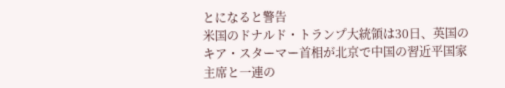とになると警告
米国のドナルド・トランプ大統領は30日、英国のキア・スターマー首相が北京で中国の習近平国家主席と一連の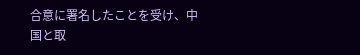合意に署名したことを受け、中国と取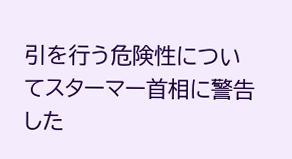引を行う危険性についてスターマー首相に警告した